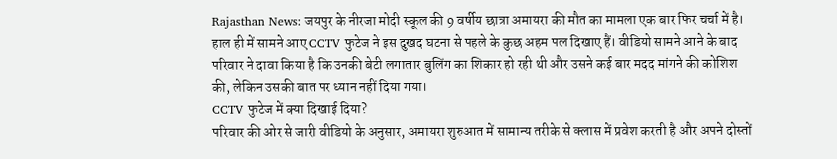Rajasthan News: जयपुर के नीरजा मोदी स्कूल की 9 वर्षीय छात्रा अमायरा की मौत का मामला एक बार फिर चर्चा में है। हाल ही में सामने आए CCTV फुटेज ने इस दुखद घटना से पहले के कुछ अहम पल दिखाए हैं। वीडियो सामने आने के बाद परिवार ने दावा किया है कि उनकी बेटी लगातार बुलिंग का शिकार हो रही थी और उसने कई बार मदद मांगने की कोशिश की, लेकिन उसकी बात पर ध्यान नहीं दिया गया।
CCTV फुटेज में क्या दिखाई दिया?
परिवार की ओर से जारी वीडियो के अनुसार, अमायरा शुरुआत में सामान्य तरीके से क्लास में प्रवेश करती है और अपने दोस्तों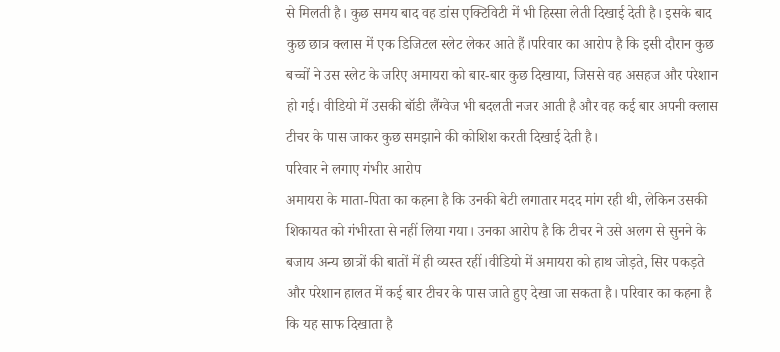से मिलती है। कुछ समय बाद वह डांस एक्टिविटी में भी हिस्सा लेती दिखाई देती है। इसके बाद कुछ छात्र क्लास में एक डिजिटल स्लेट लेकर आते हैं।परिवार का आरोप है कि इसी दौरान कुछ बच्चों ने उस स्लेट के जरिए अमायरा को बार-बार कुछ दिखाया, जिससे वह असहज और परेशान हो गई। वीडियो में उसकी बॉडी लैंग्वेज भी बदलती नजर आती है और वह कई बार अपनी क्लास टीचर के पास जाकर कुछ समझाने की कोशिश करती दिखाई देती है।
परिवार ने लगाए गंभीर आरोप
अमायरा के माता-पिता का कहना है कि उनकी बेटी लगातार मदद मांग रही थी, लेकिन उसकी शिकायत को गंभीरता से नहीं लिया गया। उनका आरोप है कि टीचर ने उसे अलग से सुनने के बजाय अन्य छात्रों की बातों में ही व्यस्त रहीं।वीडियो में अमायरा को हाथ जोड़ते, सिर पकड़ते और परेशान हालत में कई बार टीचर के पास जाते हुए देखा जा सकता है। परिवार का कहना है कि यह साफ दिखाता है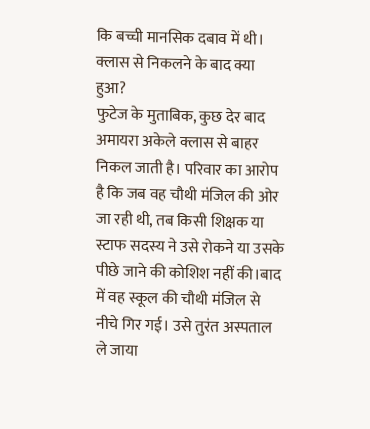कि बच्ची मानसिक दबाव में थी।
क्लास से निकलने के बाद क्या हुआ?
फुटेज के मुताबिक, कुछ देर बाद अमायरा अकेले क्लास से बाहर निकल जाती है। परिवार का आरोप है कि जब वह चौथी मंजिल की ओर जा रही थी, तब किसी शिक्षक या स्टाफ सदस्य ने उसे रोकने या उसके पीछे जाने की कोशिश नहीं की।बाद में वह स्कूल की चौथी मंजिल से नीचे गिर गई। उसे तुरंत अस्पताल ले जाया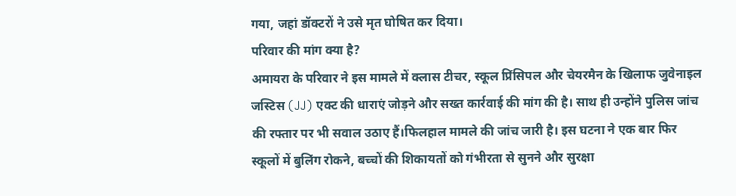गया, जहां डॉक्टरों ने उसे मृत घोषित कर दिया।
परिवार की मांग क्या है?
अमायरा के परिवार ने इस मामले में क्लास टीचर, स्कूल प्रिंसिपल और चेयरमैन के खिलाफ जुवेनाइल जस्टिस (JJ) एक्ट की धाराएं जोड़ने और सख्त कार्रवाई की मांग की है। साथ ही उन्होंने पुलिस जांच की रफ्तार पर भी सवाल उठाए हैं।फिलहाल मामले की जांच जारी है। इस घटना ने एक बार फिर स्कूलों में बुलिंग रोकने, बच्चों की शिकायतों को गंभीरता से सुनने और सुरक्षा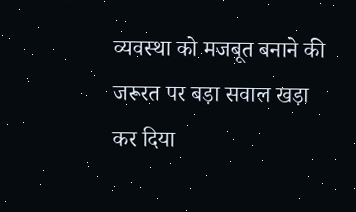व्यवस्था को मजबूत बनाने की जरूरत पर बड़ा सवाल खड़ा कर दिया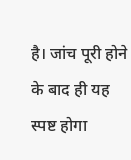है। जांच पूरी होने के बाद ही यह स्पष्ट होगा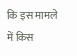कि इस मामले में किस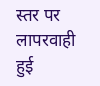स्तर पर लापरवाही हुई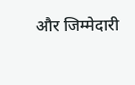और जिम्मेदारी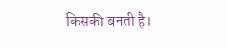किसकी बनती है।